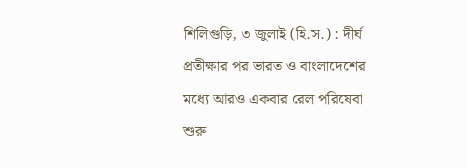শিলিগুড়ি, ৩ জুলাই (হি.স.) : দীর্ঘ প্রতীক্ষার পর ভারত ও বাংলাদেশের মধ্যে আরও একবার রেল পরিষেবা শুরু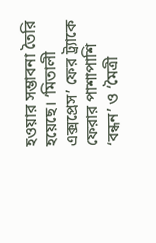হওয়ার সম্ভাবনা তৈরি হয়েছে। ‘মিতালী এক্সপ্রেস’ ফের ট্র্যাকে ফেরার পাশাপাশি ‘বন্ধন’ ও ‘মৈত্রী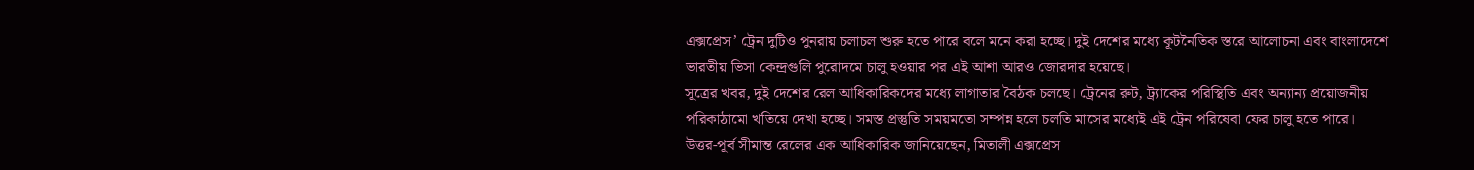এক্সপ্রেস’ ট্রেন দুটিও পুনরায় চলাচল শুরু হতে পারে বলে মনে করা হচ্ছে। দুই দেশের মধ্যে কূটনৈতিক স্তরে আলোচনা এবং বাংলাদেশে ভারতীয় ভিসা কেন্দ্রগুলি পুরোদমে চালু হওয়ার পর এই আশা আরও জোরদার হয়েছে।
সূত্রের খবর, দুই দেশের রেল আধিকারিকদের মধ্যে লাগাতার বৈঠক চলছে। ট্রেনের রুট, ট্র্যাকের পরিস্থিতি এবং অন্যান্য প্রয়োজনীয় পরিকাঠামো খতিয়ে দেখা হচ্ছে। সমস্ত প্রস্তুতি সময়মতো সম্পন্ন হলে চলতি মাসের মধ্যেই এই ট্রেন পরিষেবা ফের চালু হতে পারে।
উত্তর-পূর্ব সীমান্ত রেলের এক আধিকারিক জানিয়েছেন, মিতালী এক্সপ্রেস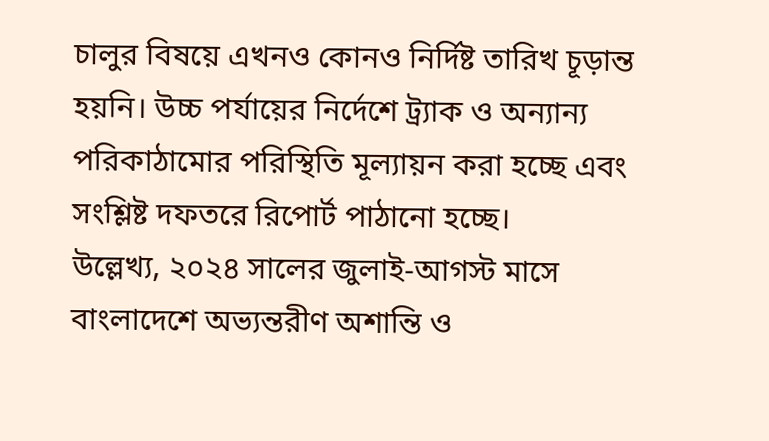চালুর বিষয়ে এখনও কোনও নির্দিষ্ট তারিখ চূড়ান্ত হয়নি। উচ্চ পর্যায়ের নির্দেশে ট্র্যাক ও অন্যান্য পরিকাঠামোর পরিস্থিতি মূল্যায়ন করা হচ্ছে এবং সংশ্লিষ্ট দফতরে রিপোর্ট পাঠানো হচ্ছে।
উল্লেখ্য, ২০২৪ সালের জুলাই-আগস্ট মাসে বাংলাদেশে অভ্যন্তরীণ অশান্তি ও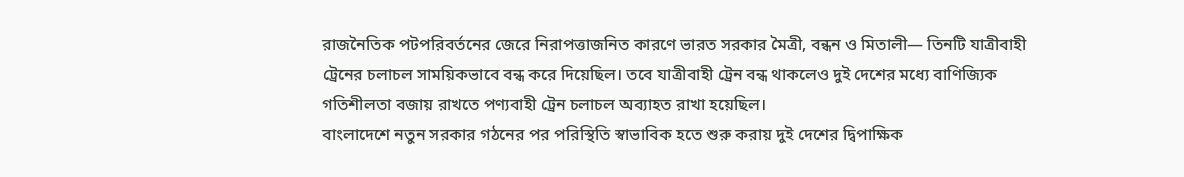রাজনৈতিক পটপরিবর্তনের জেরে নিরাপত্তাজনিত কারণে ভারত সরকার মৈত্রী, বন্ধন ও মিতালী— তিনটি যাত্রীবাহী ট্রেনের চলাচল সাময়িকভাবে বন্ধ করে দিয়েছিল। তবে যাত্রীবাহী ট্রেন বন্ধ থাকলেও দুই দেশের মধ্যে বাণিজ্যিক গতিশীলতা বজায় রাখতে পণ্যবাহী ট্রেন চলাচল অব্যাহত রাখা হয়েছিল।
বাংলাদেশে নতুন সরকার গঠনের পর পরিস্থিতি স্বাভাবিক হতে শুরু করায় দুই দেশের দ্বিপাক্ষিক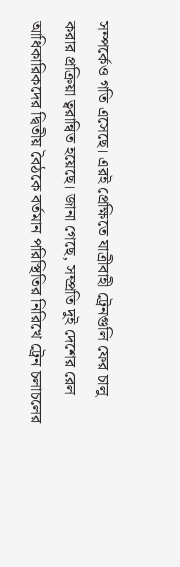সম্পর্কেও গতি এসেছে। এরই প্রেক্ষিতে যাত্রীবাহী ট্রেনগুলি ফের চালু করার প্রক্রিয়া ত্বরান্বিত হয়েছে। জানা গেছে, সম্প্রতি দুই দেশের রেল আধিকারিকদের দ্বিতীয় বৈঠকে বর্তমান পরিস্থিতির নিরিখে ট্রেন চলাচলের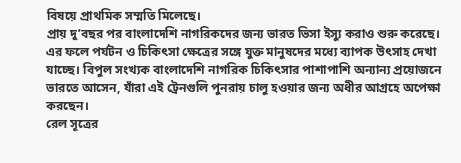বিষয়ে প্রাথমিক সম্মতি মিলেছে।
প্রায় দু’বছর পর বাংলাদেশি নাগরিকদের জন্য ভারত ভিসা ইস্যু করাও শুরু করেছে। এর ফলে পর্যটন ও চিকিৎসা ক্ষেত্রের সঙ্গে যুক্ত মানুষদের মধ্যে ব্যাপক উৎসাহ দেখা যাচ্ছে। বিপুল সংখ্যক বাংলাদেশি নাগরিক চিকিৎসার পাশাপাশি অন্যান্য প্রয়োজনে ভারতে আসেন, যাঁরা এই ট্রেনগুলি পুনরায় চালু হওয়ার জন্য অধীর আগ্রহে অপেক্ষা করছেন।
রেল সূত্রের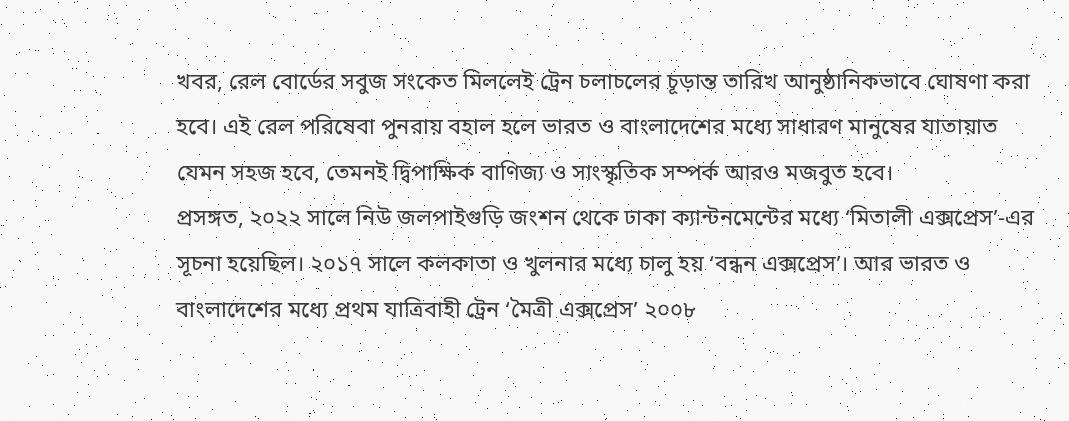খবর, রেল বোর্ডের সবুজ সংকেত মিললেই ট্রেন চলাচলের চূড়ান্ত তারিখ আনুষ্ঠানিকভাবে ঘোষণা করা হবে। এই রেল পরিষেবা পুনরায় বহাল হলে ভারত ও বাংলাদেশের মধ্যে সাধারণ মানুষের যাতায়াত যেমন সহজ হবে, তেমনই দ্বিপাক্ষিক বাণিজ্য ও সাংস্কৃতিক সম্পর্ক আরও মজবুত হবে।
প্রসঙ্গত, ২০২২ সালে নিউ জলপাইগুড়ি জংশন থেকে ঢাকা ক্যান্টনমেন্টের মধ্যে ‘মিতালী এক্সপ্রেস’-এর সূচনা হয়েছিল। ২০১৭ সালে কলকাতা ও খুলনার মধ্যে চালু হয় ‘বন্ধন এক্সপ্রেস’। আর ভারত ও বাংলাদেশের মধ্যে প্রথম যাত্রিবাহী ট্রেন ‘মৈত্রী এক্সপ্রেস’ ২০০৮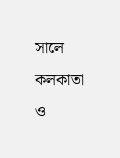সালে কলকাতা ও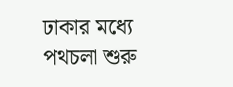ঢাকার মধ্যে পথচলা শুরু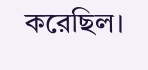করেছিল।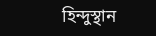হিন্দুস্থান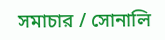সমাচার / সোনালি